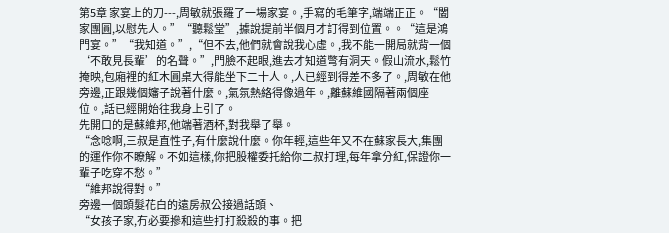第5章 家宴上的刀---,周敏就張羅了一場家宴。,手寫的毛筆字,端端正正。“闔家團圓,以慰先人。”“聽鬆堂”,據說提前半個月才訂得到位置。。“這是鴻門宴。”“我知道。”,“但不去,他們就會說我心虛。,我不能一開局就背一個‘不敢見長輩’的名聲。”,門臉不起眼,進去才知道彆有洞天。假山流水,鬆竹掩映,包廂裡的紅木圓桌大得能坐下二十人。,人已經到得差不多了。,周敏在他旁邊,正跟幾個嬸子說著什麼。,氣氛熱絡得像過年。,離蘇維國隔著兩個座位。,話已經開始往我身上引了。
先開口的是蘇維邦,他端著酒杯,對我舉了舉。
“念唸啊,三叔是直性子,有什麼說什麼。你年輕,這些年又不在蘇家長大,集團的運作你不瞭解。不如這樣,你把股權委托給你二叔打理,每年拿分紅,保證你一輩子吃穿不愁。”
“維邦說得對。”
旁邊一個頭髮花白的遠房叔公接過話頭、
“女孩子家,冇必要摻和這些打打殺殺的事。把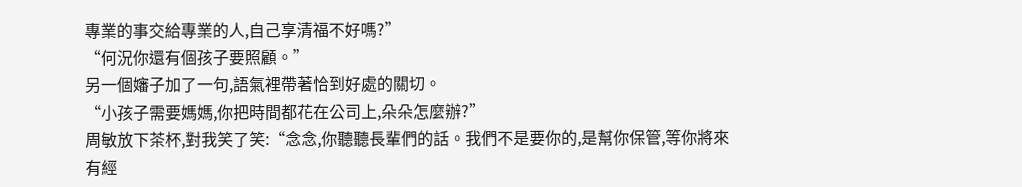專業的事交給專業的人,自己享清福不好嗎?”
“何況你還有個孩子要照顧。”
另一個嬸子加了一句,語氣裡帶著恰到好處的關切。
“小孩子需要媽媽,你把時間都花在公司上,朵朵怎麼辦?”
周敏放下茶杯,對我笑了笑:“念念,你聽聽長輩們的話。我們不是要你的,是幫你保管,等你將來有經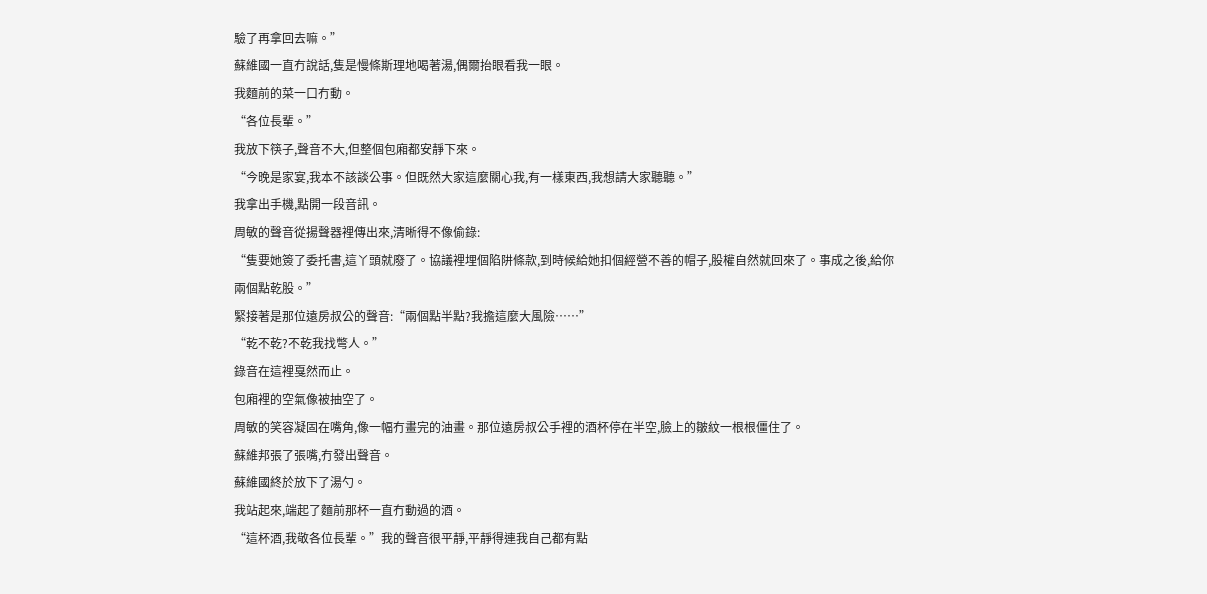驗了再拿回去嘛。”
蘇維國一直冇說話,隻是慢條斯理地喝著湯,偶爾抬眼看我一眼。
我麵前的菜一口冇動。
“各位長輩。”
我放下筷子,聲音不大,但整個包廂都安靜下來。
“今晚是家宴,我本不該談公事。但既然大家這麼關心我,有一樣東西,我想請大家聽聽。”
我拿出手機,點開一段音訊。
周敏的聲音從揚聲器裡傳出來,清晰得不像偷錄:
“隻要她簽了委托書,這丫頭就廢了。協議裡埋個陷阱條款,到時候給她扣個經營不善的帽子,股權自然就回來了。事成之後,給你兩個點乾股。”
緊接著是那位遠房叔公的聲音:“兩個點半點?我擔這麼大風險……”
“乾不乾?不乾我找彆人。”
錄音在這裡戛然而止。
包廂裡的空氣像被抽空了。
周敏的笑容凝固在嘴角,像一幅冇畫完的油畫。那位遠房叔公手裡的酒杯停在半空,臉上的皺紋一根根僵住了。
蘇維邦張了張嘴,冇發出聲音。
蘇維國終於放下了湯勺。
我站起來,端起了麵前那杯一直冇動過的酒。
“這杯酒,我敬各位長輩。”我的聲音很平靜,平靜得連我自己都有點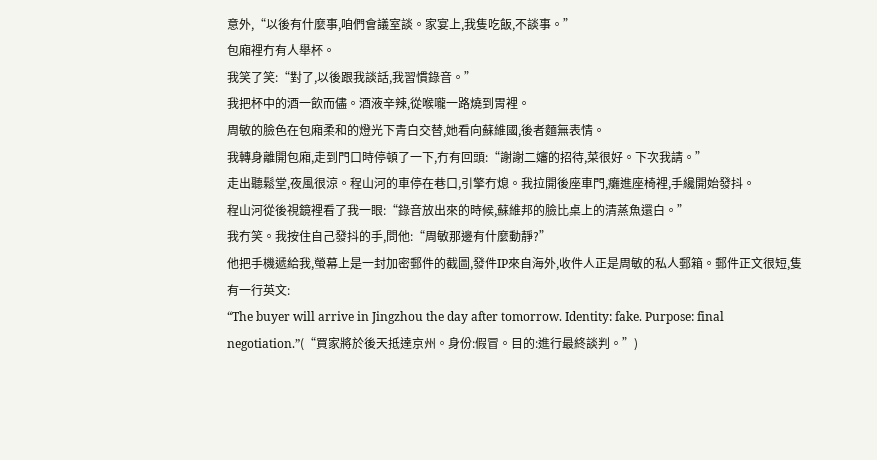意外,“以後有什麼事,咱們會議室談。家宴上,我隻吃飯,不談事。”
包廂裡冇有人舉杯。
我笑了笑:“對了,以後跟我談話,我習慣錄音。”
我把杯中的酒一飲而儘。酒液辛辣,從喉嚨一路燒到胃裡。
周敏的臉色在包廂柔和的燈光下青白交替,她看向蘇維國,後者麵無表情。
我轉身離開包廂,走到門口時停頓了一下,冇有回頭:“謝謝二嬸的招待,菜很好。下次我請。”
走出聽鬆堂,夜風很涼。程山河的車停在巷口,引擎冇熄。我拉開後座車門,癱進座椅裡,手纔開始發抖。
程山河從後視鏡裡看了我一眼:“錄音放出來的時候,蘇維邦的臉比桌上的清蒸魚還白。”
我冇笑。我按住自己發抖的手,問他:“周敏那邊有什麼動靜?”
他把手機遞給我,螢幕上是一封加密郵件的截圖,發件IP來自海外,收件人正是周敏的私人郵箱。郵件正文很短,隻有一行英文:
“The buyer will arrive in Jingzhou the day after tomorrow. Identity: fake. Purpose: final negotiation.”(“買家將於後天抵達京州。身份:假冒。目的:進行最終談判。”)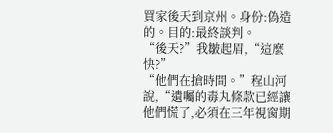買家後天到京州。身份:偽造的。目的:最終談判。
“後天?”我皺起眉,“這麼快?”
“他們在搶時間。”程山河說,“遺囑的毒丸條款已經讓他們慌了,必須在三年視窗期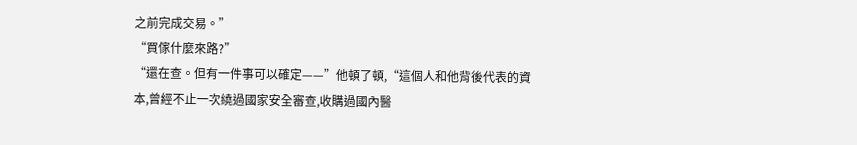之前完成交易。”
“買傢什麼來路?”
“還在查。但有一件事可以確定——”他頓了頓,“這個人和他背後代表的資本,曾經不止一次繞過國家安全審查,收購過國內醫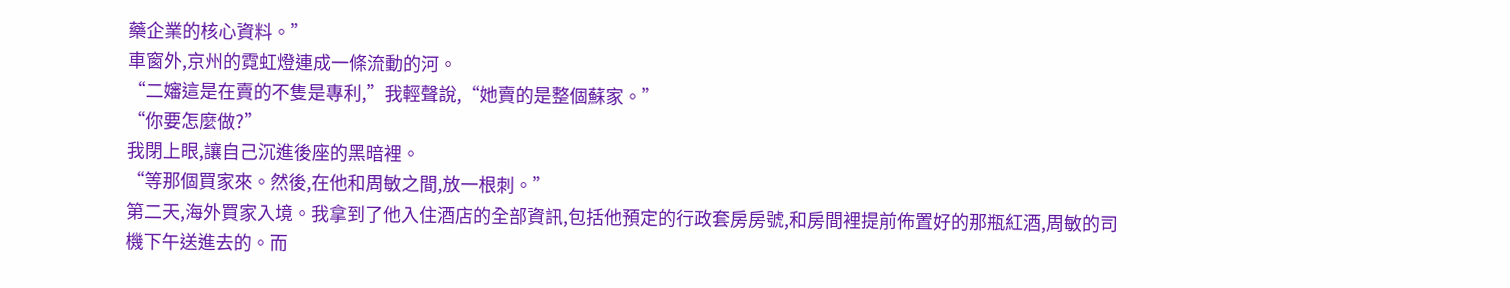藥企業的核心資料。”
車窗外,京州的霓虹燈連成一條流動的河。
“二嬸這是在賣的不隻是專利,”我輕聲說,“她賣的是整個蘇家。”
“你要怎麼做?”
我閉上眼,讓自己沉進後座的黑暗裡。
“等那個買家來。然後,在他和周敏之間,放一根刺。”
第二天,海外買家入境。我拿到了他入住酒店的全部資訊,包括他預定的行政套房房號,和房間裡提前佈置好的那瓶紅酒,周敏的司機下午送進去的。而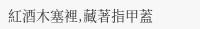紅酒木塞裡,藏著指甲蓋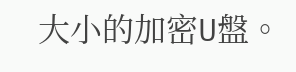大小的加密U盤。